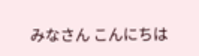みなさん こんにちは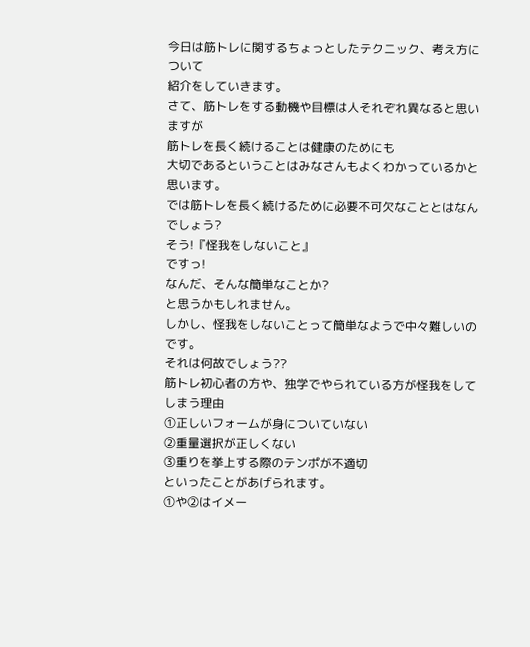今日は筋トレに関するちょっとしたテクニック、考え方について
紹介をしていきます。
さて、筋トレをする動機や目標は人それぞれ異なると思いますが
筋トレを長く続けることは健康のためにも
大切であるということはみなさんもよくわかっているかと思います。
では筋トレを長く続けるために必要不可欠なこととはなんでしょう?
そう!『怪我をしないこと』
ですっ!
なんだ、そんな簡単なことか?
と思うかもしれません。
しかし、怪我をしないことって簡単なようで中々難しいのです。
それは何故でしょう??
筋トレ初心者の方や、独学でやられている方が怪我をしてしまう理由
①正しいフォームが身についていない
②重量選択が正しくない
③重りを挙上する際のテンポが不適切
といったことがあげられます。
①や②はイメー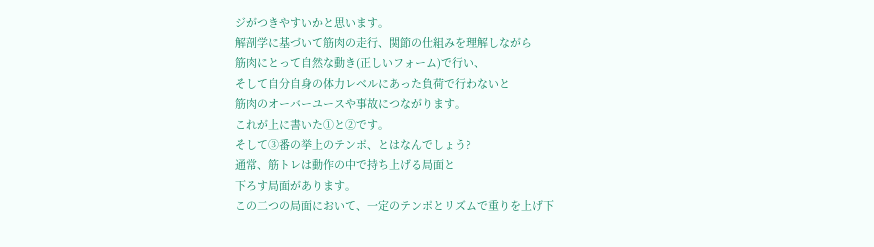ジがつきやすいかと思います。
解剖学に基づいて筋肉の走行、関節の仕組みを理解しながら
筋肉にとって自然な動き(正しいフォーム)で行い、
そして自分自身の体力レベルにあった負荷で行わないと
筋肉のオーバーユースや事故につながります。
これが上に書いた①と②です。
そして③番の挙上のテンポ、とはなんでしょう?
通常、筋トレは動作の中で持ち上げる局面と
下ろす局面があります。
この二つの局面において、一定のテンポとリズムで重りを上げ下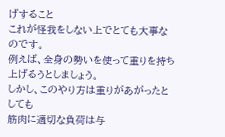げすること
これが怪我をしない上でとても大事なのです。
例えば、全身の勢いを使って重りを持ち上げるうとしましょう。
しかし、このやり方は重りがあがったとしても
筋肉に適切な負荷は与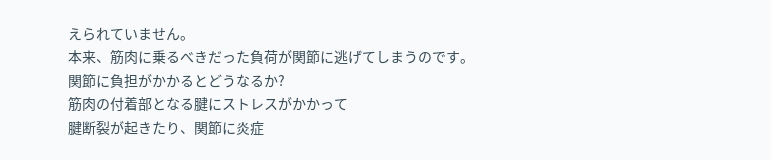えられていません。
本来、筋肉に乗るべきだった負荷が関節に逃げてしまうのです。
関節に負担がかかるとどうなるか?
筋肉の付着部となる腱にストレスがかかって
腱断裂が起きたり、関節に炎症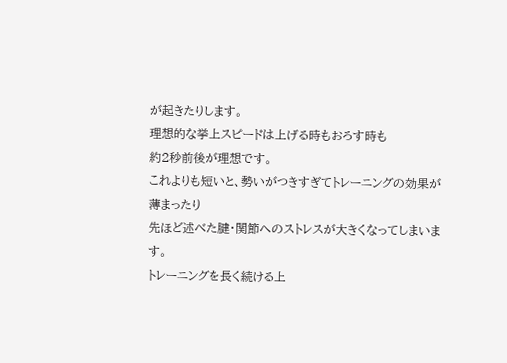が起きたりします。
理想的な挙上スピードは上げる時もおろす時も
約2秒前後が理想です。
これよりも短いと、勢いがつきすぎてトレーニングの効果が薄まったり
先ほど述べた腱・関節へのストレスが大きくなってしまいます。
トレーニングを長く続ける上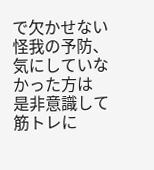で欠かせない
怪我の予防、気にしていなかった方は
是非意識して筋トレに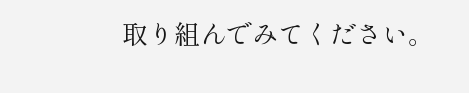取り組んでみてください。